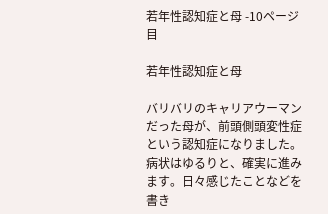若年性認知症と母 -10ページ目

若年性認知症と母

バリバリのキャリアウーマンだった母が、前頭側頭変性症という認知症になりました。病状はゆるりと、確実に進みます。日々感じたことなどを書き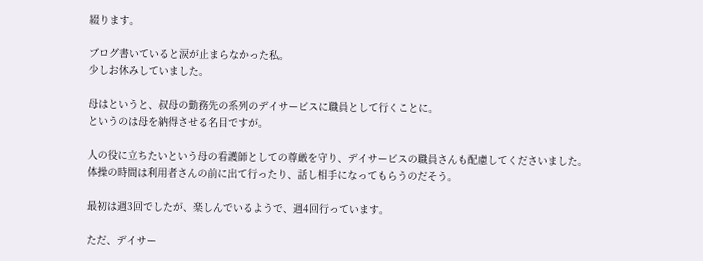綴ります。

ブログ書いていると涙が止まらなかった私。
少しお休みしていました。

母はというと、叔母の勤務先の系列のデイサービスに職員として行くことに。
というのは母を納得させる名目ですが。

人の役に立ちたいという母の看護師としての尊厳を守り、デイサービスの職員さんも配慮してくださいました。
体操の時間は利用者さんの前に出て行ったり、話し相手になってもらうのだそう。

最初は週3回でしたが、楽しんでいるようで、週4回行っています。

ただ、デイサー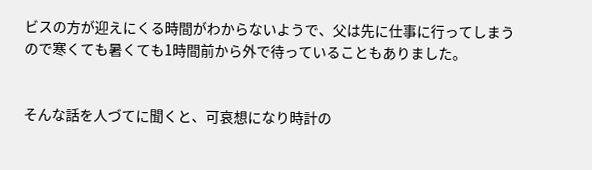ビスの方が迎えにくる時間がわからないようで、父は先に仕事に行ってしまうので寒くても暑くても1時間前から外で待っていることもありました。


そんな話を人づてに聞くと、可哀想になり時計の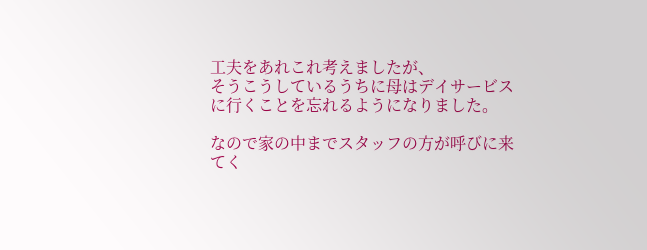工夫をあれこれ考えましたが、
そうこうしているうちに母はデイサービスに行くことを忘れるようになりました。

なので家の中までスタッフの方が呼びに来てく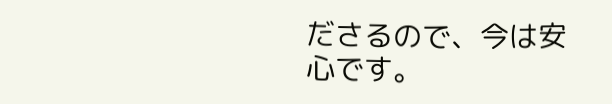ださるので、今は安心です。